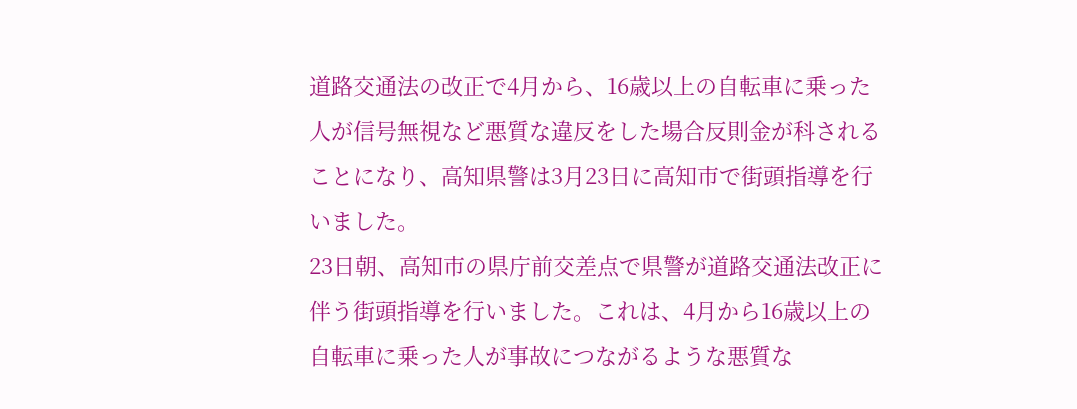道路交通法の改正で4月から、16歳以上の自転車に乗った人が信号無視など悪質な違反をした場合反則金が科されることになり、高知県警は3月23日に高知市で街頭指導を行いました。
23日朝、高知市の県庁前交差点で県警が道路交通法改正に伴う街頭指導を行いました。これは、4月から16歳以上の自転車に乗った人が事故につながるような悪質な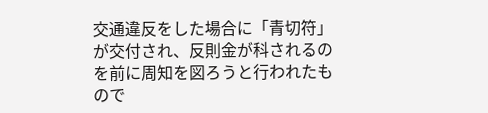交通違反をした場合に「青切符」が交付され、反則金が科されるのを前に周知を図ろうと行われたもので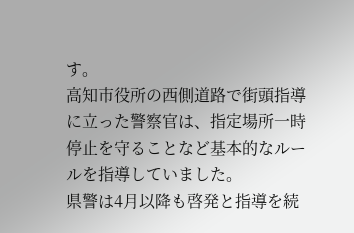す。
高知市役所の西側道路で街頭指導に立った警察官は、指定場所一時停止を守ることなど基本的なルールを指導していました。
県警は4月以降も啓発と指導を続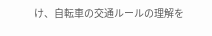け、自転車の交通ルールの理解を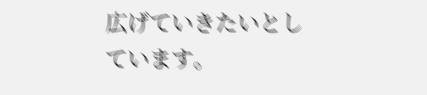広げていきたいとしています。